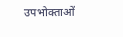उपभोक्ताओं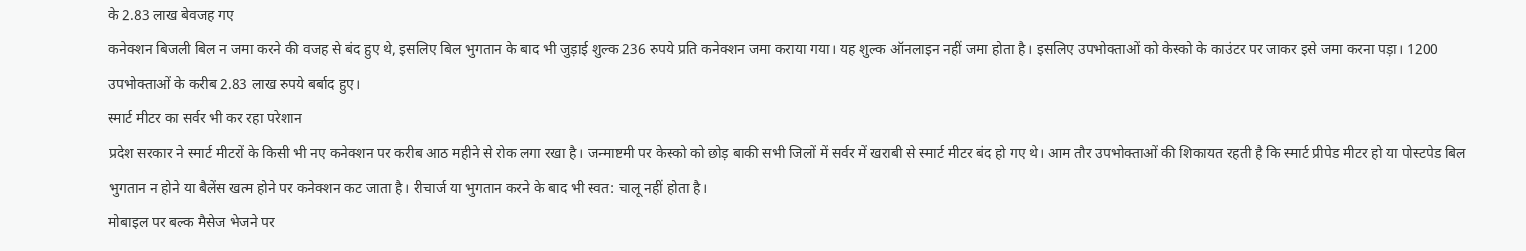के 2.83 लाख बेवजह गए
कनेक्शन बिजली बिल न जमा करने की वजह से बंद हुए थे, इसलिए बिल भुगतान के बाद भी जुड़ाई शुल्क 236 रुपये प्रति कनेक्शन जमा कराया गया। यह शुल्क ऑनलाइन नहीं जमा होता है। इसलिए उपभोक्ताओं को केस्को के काउंटर पर जाकर इसे जमा करना पड़ा। 1200 उपभोक्ताओं के करीब 2.83 लाख रुपये बर्बाद हुए।
स्मार्ट मीटर का सर्वर भी कर रहा परेशान
प्रदेश सरकार ने स्मार्ट मीटरों के किसी भी नए कनेक्शन पर करीब आठ महीने से रोक लगा रखा है। जन्माष्टमी पर केस्को को छोड़ बाकी सभी जिलों में सर्वर में खराबी से स्मार्ट मीटर बंद हो गए थे। आम तौर उपभोक्ताओं की शिकायत रहती है कि स्मार्ट प्रीपेड मीटर हो या पोस्टपेड बिल भुगतान न होने या बैलेंस खत्म होने पर कनेक्शन कट जाता है। रीचार्ज या भुगतान करने के बाद भी स्वत: चालू नहीं होता है।
मोबाइल पर बल्क मैसेज भेजने पर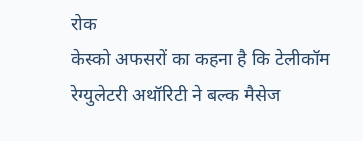रोक
केस्को अफसरों का कहना है कि टेलीकॉम रेग्युलेटरी अथॉरिटी ने बल्क मैसेज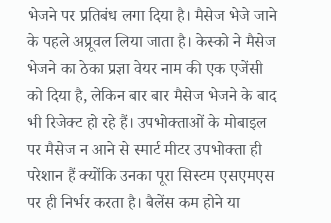भेजने पर प्रतिबंध लगा दिया है। मैसेज भेजे जाने के पहले अप्रूवल लिया जाता है। केस्को ने मैसेज भेजने का ठेका प्रज्ञा वेयर नाम की एक एजेंसी को दिया है, लेकिन बार बार मैसेज भेजने के बाद भी रिजेक्ट हो रहे हैं। उपभोक्ताओं के मोबाइल पर मैसेज न आने से स्मार्ट मीटर उपभोक्ता ही परेशान हैं क्योंकि उनका पूरा सिस्टम एसएमएस पर ही निर्भर करता है। बैलेंस कम होने या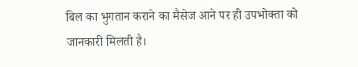बिल का भुगतान कराने का मैसेज आने पर ही उपभोक्ता को जानकारी मिलती है।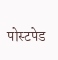पोस्टपेड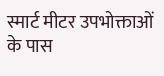स्मार्ट मीटर उपभोक्ताओं के पास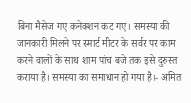बिना मैसेज गए कनेक्शन कट गए। समस्या की जानकारी मिलने पर स्मार्ट मीटर के सर्वर पर काम करने वालों के साथ शाम पांच बजे तक इसे दुरुस्त कराया है। समस्या का समाधान हो गया है।- अमित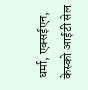धर्मा, एक्सईएन, केस्को आईटी सेल